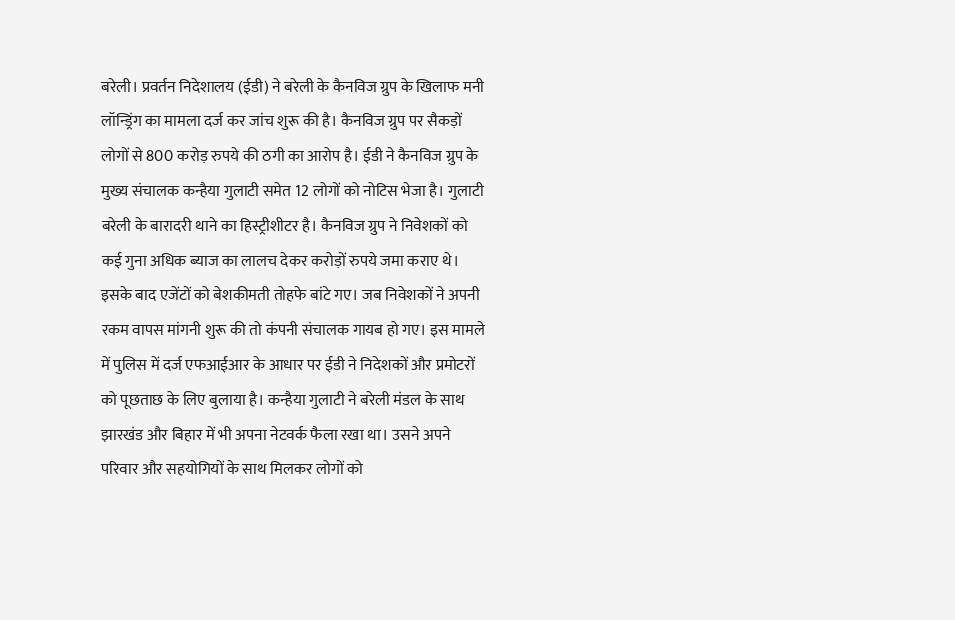बरेली। प्रवर्तन निदेशालय (ईडी) ने बरेली के कैनविज ग्रुप के खिलाफ मनी लॉन्ड्रिंग का मामला दर्ज कर जांच शुरू की है। कैनविज ग्रुप पर सैकड़ों लोगों से 800 करोड़ रुपये की ठगी का आरोप है। ईडी ने कैनविज ग्रुप के मुख्य संचालक कन्हैया गुलाटी समेत 12 लोगों को नोटिस भेजा है। गुलाटी बरेली के बारादरी थाने का हिस्ट्रीशीटर है। कैनविज ग्रुप ने निवेशकों को कई गुना अधिक ब्याज का लालच देकर करोड़ों रुपये जमा कराए थे। इसके बाद एजेंटों को बेशकीमती तोहफे बांटे गए। जब निवेशकों ने अपनी रकम वापस मांगनी शुरू की तो कंपनी संचालक गायब हो गए। इस मामले में पुलिस में दर्ज एफआईआर के आधार पर ईडी ने निदेशकों और प्रमोटरों को पूछताछ के लिए बुलाया है। कन्हैया गुलाटी ने बरेली मंडल के साथ झारखंड और बिहार में भी अपना नेटवर्क फैला रखा था। उसने अपने परिवार और सहयोगियों के साथ मिलकर लोगों को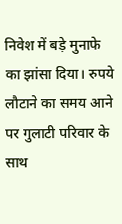निवेश में बड़े मुनाफे का झांसा दिया। रुपये लौटाने का समय आने पर गुलाटी परिवार के साथ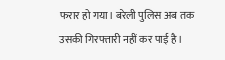फरार हो गया। बरेली पुलिस अब तक उसकी गिरफ्तारी नहीं कर पाई है।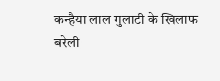कन्हैया लाल गुलाटी के खिलाफ बरेली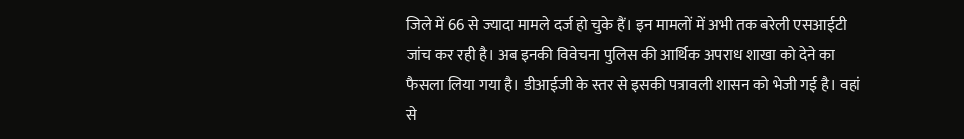जिले में 66 से ज्यादा मामले दर्ज हो चुके हैं। इन मामलों में अभी तक बरेली एसआईटी जांच कर रही है। अब इनकी विवेचना पुलिस की आर्थिक अपराध शाखा को देने का फैसला लिया गया है। डीआईजी के स्तर से इसकी पत्रावली शासन को भेजी गई है। वहां से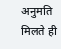अनुमति मिलते ही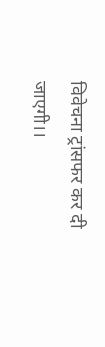विवेचना ट्रांसफर कर दी जाएगी।।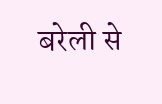बरेली से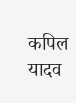कपिल यादव